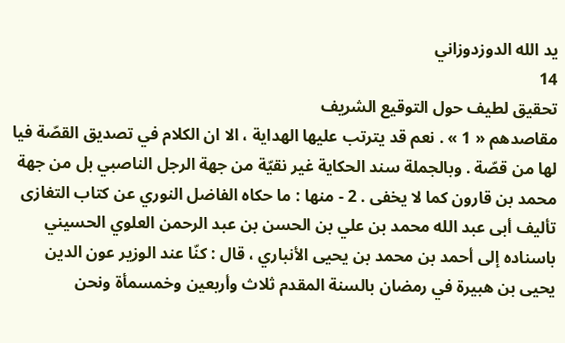يد الله الدوزدوزاني
14
تحقيق لطيف حول التوقيع الشريف
مقاصدهم « 1 » . نعم قد يترتب عليها الهداية ، الا ان الكلام في تصديق القصّة فيا لها من قصّة . وبالجملة سند الحكاية غير نقيّة من جهة الرجل الناصبي بل من جهة محمد بن قارون كما لا يخفى . 2 - منها : ما حكاه الفاضل النوري عن كتاب التغازى تأليف أبى عبد الله محمد بن علي بن الحسن بن عبد الرحمن العلوي الحسيني باسناده إلى أحمد بن محمد بن يحيى الأنباري ، قال : كنّا عند الوزير عون الدين يحيى بن هبيرة في رمضان بالسنة المقدم ثلاث وأربعين وخمسمأة ونحن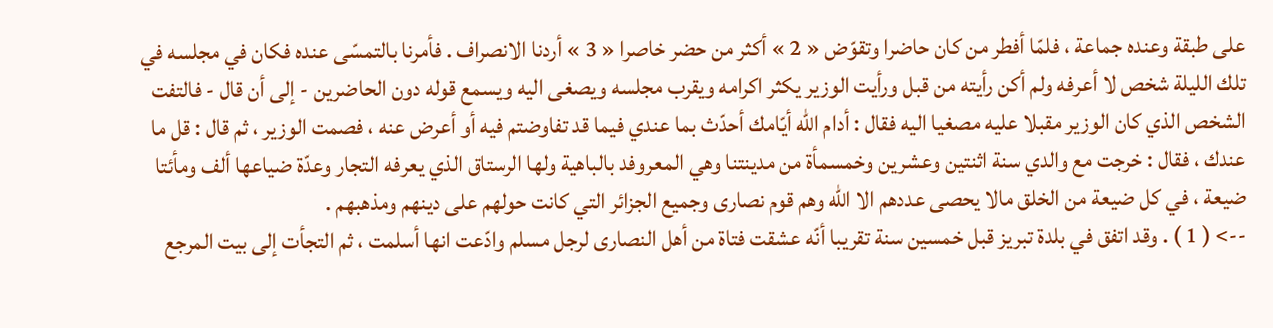على طبقة وعنده جماعة ، فلمّا أفطر من كان حاضرا وتقوّض « 2 » أكثر من حضر خاصرا « 3 » أردنا الانصراف . فأمرنا بالتمسّى عنده فكان في مجلسه في تلك الليلة شخص لا أعرفه ولم أكن رأيته من قبل ورأيت الوزير يكثر اكرامه ويقرب مجلسه ويصغى اليه ويسمع قوله دون الحاضرين - إلى أن قال - فالتفت الشخص الذي كان الوزير مقبلا عليه مصغيا اليه فقال : أدام الله أيّامك أحدّث بما عندي فيما قد تفاوضتم فيه أو أعرض عنه ، فصمت الوزير ، ثم قال : قل ما عندك ، فقال : خرجت مع والدي سنة اثنتين وعشرين وخمسمأة من مدينتنا وهي المعروفد بالباهية ولها الرستاق الذي يعرفه التجار وعدّة ضياعها ألف ومأئتا ضيعة ، في كل ضيعة من الخلق مالا يحصى عددهم الا اللّه وهم قوم نصارى وجميع الجزائر التي كانت حولهم على دينهم ومذهبهم .
--> ( 1 ) . وقد اتفق في بلدة تبريز قبل خمسين سنة تقريبا أنّه عشقت فتاة من أهل النصارى لرجل مسلم وادّعت انها أسلمت ، ثم التجأت إلى بيت المرجع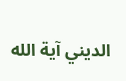الديني آية الله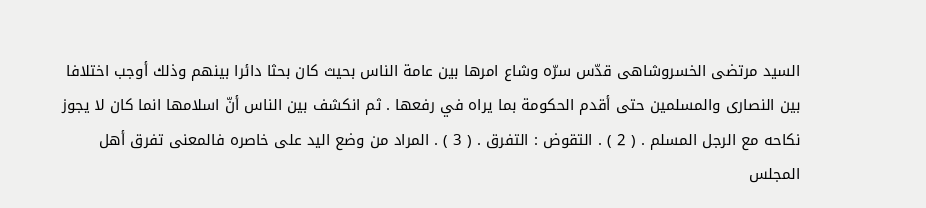السيد مرتضى الخسروشاهى قدّس سرّه وشاع امرها بين عامة الناس بحيث كان بحثا دائرا بينهم وذلك أوجب اختلافا بين النصارى والمسلمين حتى أقدم الحكومة بما يراه في رفعها . ثم انكشف بين الناس أنّ اسلامها انما كان لا يجوز نكاحه مع الرجل المسلم . ( 2 ) . التقوض : التفرق . ( 3 ) . المراد من وضع اليد على خاصره فالمعنى تفرق أهل المجلس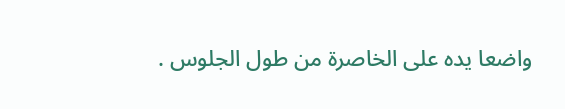واضعا يده على الخاصرة من طول الجلوس .